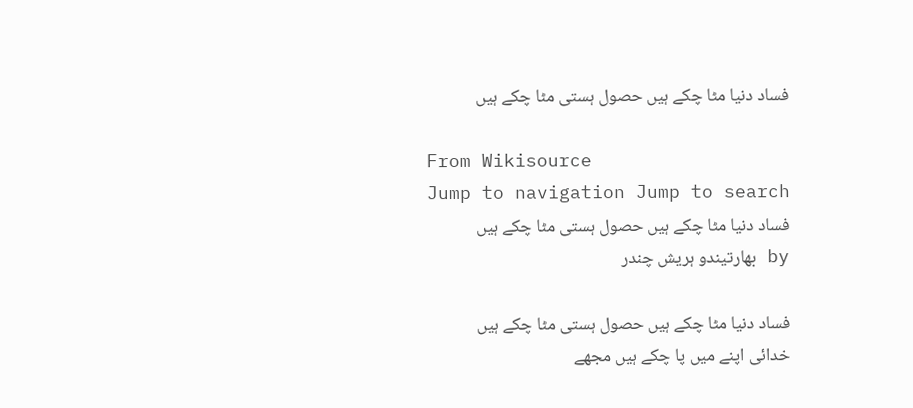فساد دنیا مٹا چکے ہیں حصول ہستی مٹا چکے ہیں

From Wikisource
Jump to navigation Jump to search
فساد دنیا مٹا چکے ہیں حصول ہستی مٹا چکے ہیں
by بھارتیندو ہریش چندر

فساد دنیا مٹا چکے ہیں حصول ہستی مٹا چکے ہیں
خدائی اپنے میں پا چکے ہیں مجھے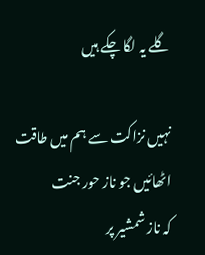گلے یہ لگا چکے ہیں

نہیں نزاکت سے ہم میں طاقت اٹھائیں جو ناز حور جنت
کہ ناز شمشیر پر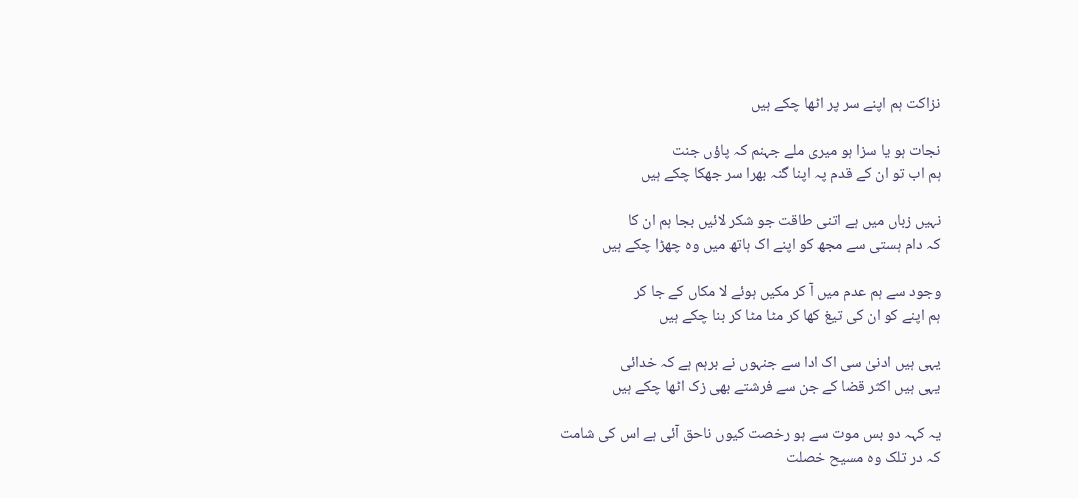نزاکت ہم اپنے سر پر اٹھا چکے ہیں

نجات ہو یا سزا ہو میری ملے جہنم کہ پاؤں جنت
ہم اب تو ان کے قدم پہ اپنا گنہ بھرا سر جھکا چکے ہیں

نہیں زباں میں ہے اتنی طاقت جو شکر لائیں بجا ہم ان کا
کہ دام ہستی سے مجھ کو اپنے اک ہاتھ میں وہ چھڑا چکے ہیں

وجود سے ہم عدم میں آ کر مکیں ہوئے لا مکاں کے جا کر
ہم اپنے کو ان کی تیغ کھا کر مٹا مٹا کر بنا چکے ہیں

یہی ہیں ادنیٰ سی اک ادا سے جنہوں نے برہم ہے کہ خدائی
یہی ہیں اکثر قضا کے جن سے فرشتے بھی زک اٹھا چکے ہیں

یہ کہہ دو بس موت سے ہو رخصت کیوں ناحق آئی ہے اس کی شامت
کہ در تلک وہ مسیح خصلت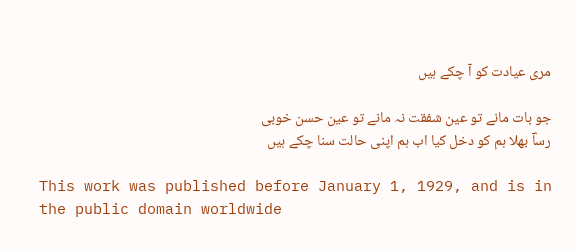مری عیادت کو آ چکے ہیں

جو بات مانے تو عین شفقت نہ مانے تو عین حسن خوبی
رساؔ بھلا ہم کو دخل کیا اب ہم اپنی حالت سنا چکے ہیں

This work was published before January 1, 1929, and is in the public domain worldwide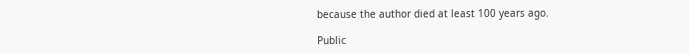because the author died at least 100 years ago.

Public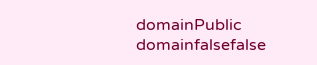domainPublic domainfalsefalse